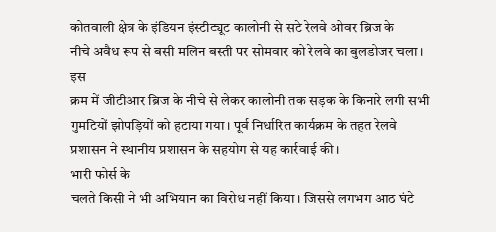कोतवाली क्षेत्र के इंडियन इंस्टीट्यूट कालोनी से सटे रेलवे ओवर ब्रिज के
नीचे अवैध रूप से बसी मलिन बस्ती पर सोमवार को रेलवे का बुलडोजर चला।
इस
क्रम में जीटीआर ब्रिज के नीचे से लेकर कालोनी तक सड़क के किनारे लगी सभी
गुमटियों झोपड़ियों को हटाया गया। पूर्व निर्धारित कार्यक्रम के तहत रेलवे
प्रशासन ने स्थानीय प्रशासन के सहयोग से यह कार्रवाई की।
भारी फोर्स के
चलते किसी ने भी अभियान का विरोध नहीं किया। जिससे लगभग आठ घंटे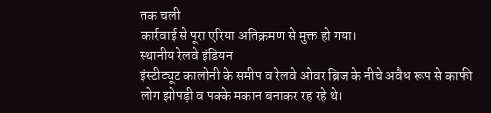तक चली
कार्रवाई से पूरा एरिया अतिक्रमण से मुक्त हो गया।
स्थानीय रेलवे इंडियन
इंस्टीट्यूट कालोनी के समीप व रेलवे ओवर ब्रिज के नीचे अवैध रूप से काफी
लोग झोपड़ी व पक्के मकान बनाकर रह रहे थे।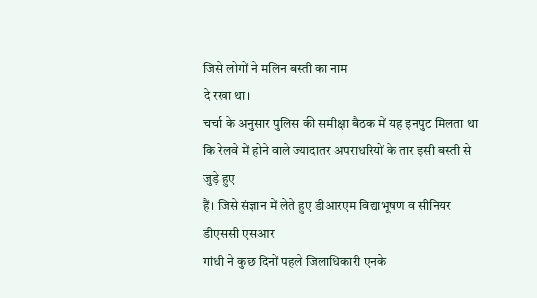जिसे लोगों ने मलिन बस्ती का नाम
दे रखा था।
चर्चा के अनुसार पुलिस की समीक्षा बैठक में यह इनपुट मिलता था
कि रेलवे में होने वाले ज्यादातर अपराधरियों के तार इसी बस्ती से जुड़े हुए
हैं। जिसे संज्ञान में लेते हुए डीआरएम विद्याभूषण व सीनियर डीएससी एसआर
गांधी ने कुछ दिनों पहले जिलाधिकारी एनके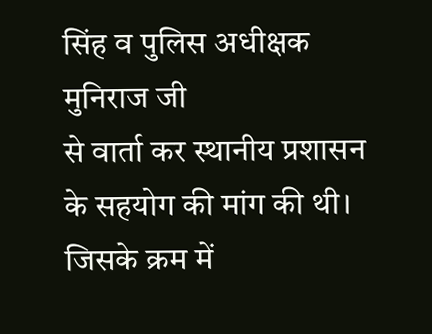सिंह व पुलिस अधीक्षक मुनिराज जी
से वार्ता कर स्थानीय प्रशासन के सहयोग की मांग की थी। जिसके क्रम में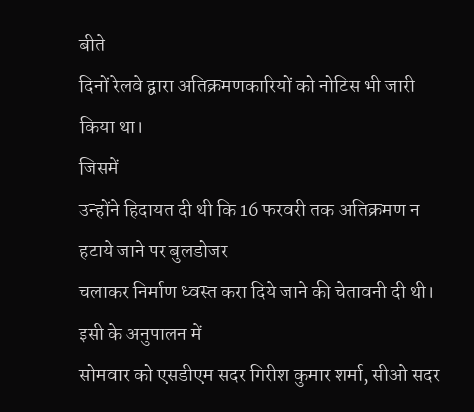बीते
दिनों रेलवे द्वारा अतिक्रमणकारियों को नोटिस भी जारी किया था।
जिसमें
उन्होंने हिदायत दी थी कि 16 फरवरी तक अतिक्रमण न हटाये जाने पर बुलडोजर
चलाकर निर्माण ध्वस्त करा दिये जाने की चेतावनी दी थी।
इसी के अनुपालन में
सोमवार को एसडीएम सदर गिरीश कुमार शर्मा, सीओ सदर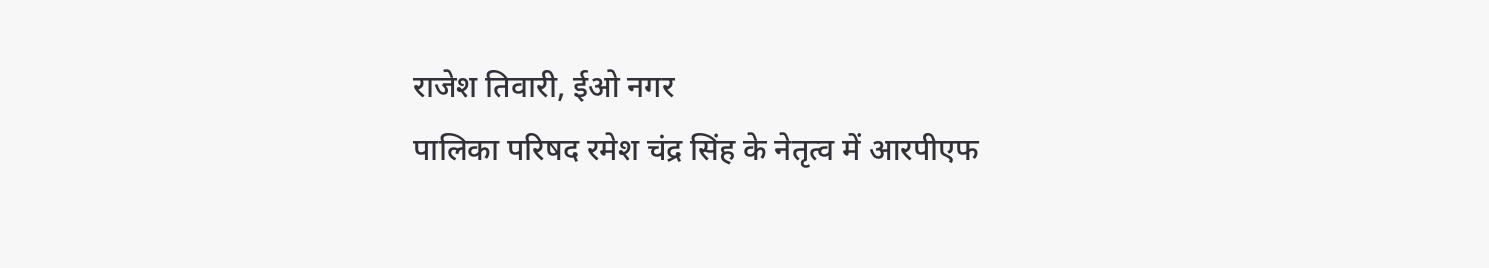राजेश तिवारी, ईओ नगर
पालिका परिषद रमेश चंद्र सिंह के नेतृत्व में आरपीएफ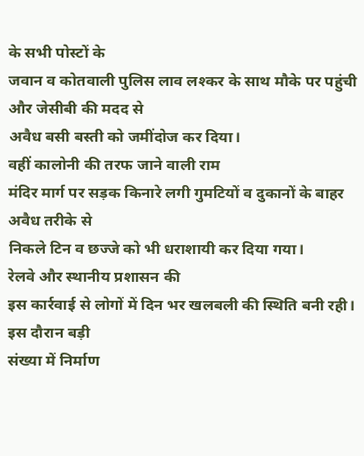के सभी पोस्टों के
जवान व कोतवाली पुलिस लाव लश्कर के साथ मौके पर पहुंची और जेसीबी की मदद से
अवैध बसी बस्ती को जमींदोज कर दिया।
वहीं कालोनी की तरफ जाने वाली राम
मंदिर मार्ग पर सड़क किनारे लगी गुमटियों व दुकानों के बाहर अवैध तरीके से
निकले टिन व छज्जे को भी धराशायी कर दिया गया।
रेलवे और स्थानीय प्रशासन की
इस कार्रवाई से लोगों में दिन भर खलबली की स्थिति बनी रही। इस दौरान बड़ी
संख्या में निर्माण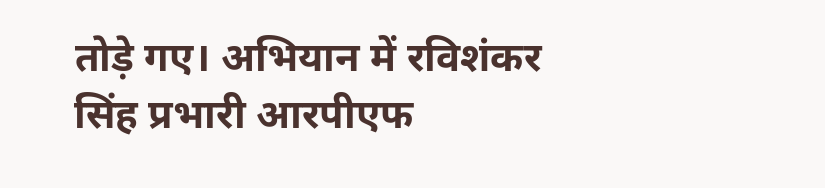तोड़े गए। अभियान में रविशंकर सिंह प्रभारी आरपीएफ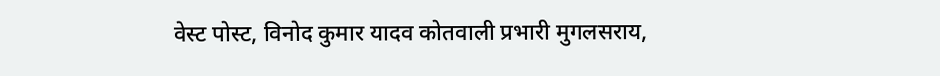वेस्ट पोस्ट, विनोद कुमार यादव कोतवाली प्रभारी मुगलसराय,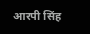आरपी सिंह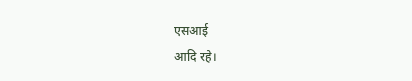एसआई
आदि रहे।